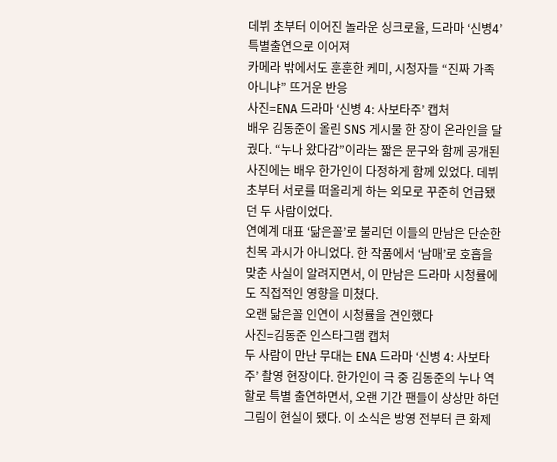데뷔 초부터 이어진 놀라운 싱크로율, 드라마 ‘신병4’ 특별출연으로 이어져
카메라 밖에서도 훈훈한 케미, 시청자들 “진짜 가족 아니냐” 뜨거운 반응
사진=ENA 드라마 ‘신병 4: 사보타주’ 캡처
배우 김동준이 올린 SNS 게시물 한 장이 온라인을 달궜다. “누나 왔다감”이라는 짧은 문구와 함께 공개된 사진에는 배우 한가인이 다정하게 함께 있었다. 데뷔 초부터 서로를 떠올리게 하는 외모로 꾸준히 언급됐던 두 사람이었다.
연예계 대표 ‘닮은꼴’로 불리던 이들의 만남은 단순한 친목 과시가 아니었다. 한 작품에서 ‘남매’로 호흡을 맞춘 사실이 알려지면서, 이 만남은 드라마 시청률에도 직접적인 영향을 미쳤다.
오랜 닮은꼴 인연이 시청률을 견인했다
사진=김동준 인스타그램 캡처
두 사람이 만난 무대는 ENA 드라마 ‘신병 4: 사보타주’ 촬영 현장이다. 한가인이 극 중 김동준의 누나 역할로 특별 출연하면서, 오랜 기간 팬들이 상상만 하던 그림이 현실이 됐다. 이 소식은 방영 전부터 큰 화제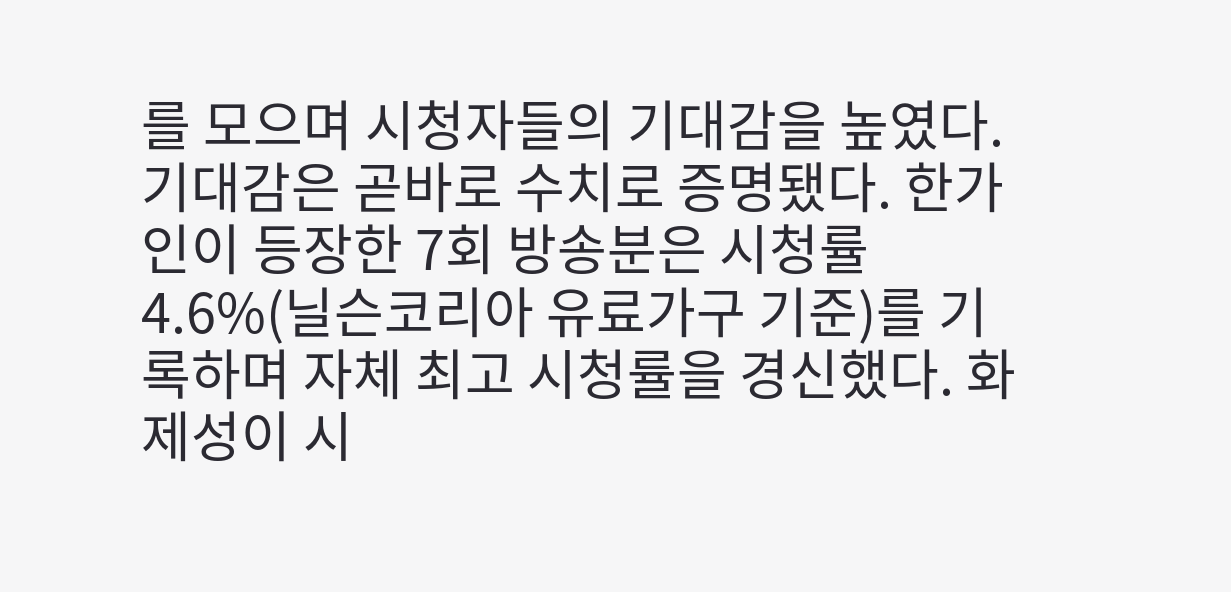를 모으며 시청자들의 기대감을 높였다.
기대감은 곧바로 수치로 증명됐다. 한가인이 등장한 7회 방송분은 시청률 4.6%(닐슨코리아 유료가구 기준)를 기록하며 자체 최고 시청률을 경신했다. 화제성이 시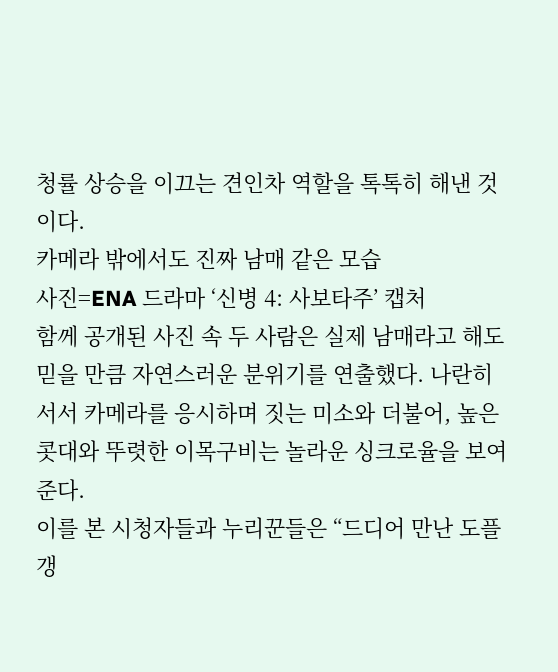청률 상승을 이끄는 견인차 역할을 톡톡히 해낸 것이다.
카메라 밖에서도 진짜 남매 같은 모습
사진=ENA 드라마 ‘신병 4: 사보타주’ 캡처
함께 공개된 사진 속 두 사람은 실제 남매라고 해도 믿을 만큼 자연스러운 분위기를 연출했다. 나란히 서서 카메라를 응시하며 짓는 미소와 더불어, 높은 콧대와 뚜렷한 이목구비는 놀라운 싱크로율을 보여준다.
이를 본 시청자들과 누리꾼들은 “드디어 만난 도플갱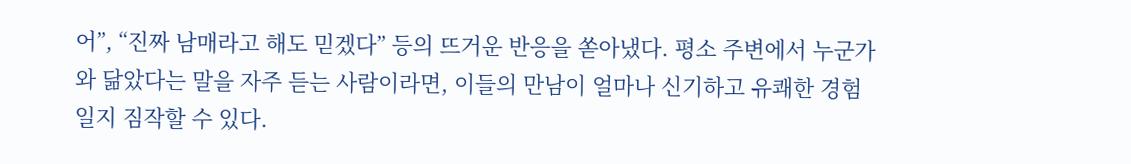어”, “진짜 남매라고 해도 믿겠다” 등의 뜨거운 반응을 쏟아냈다. 평소 주변에서 누군가와 닮았다는 말을 자주 듣는 사람이라면, 이들의 만남이 얼마나 신기하고 유쾌한 경험일지 짐작할 수 있다.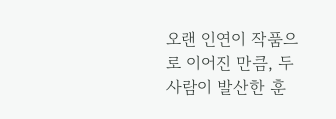오랜 인연이 작품으로 이어진 만큼, 두 사람이 발산한 훈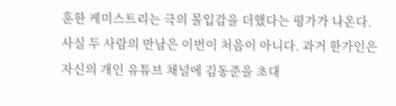훈한 케미스트리는 극의 몰입감을 더했다는 평가가 나온다.
사실 두 사람의 만남은 이번이 처음이 아니다. 과거 한가인은 자신의 개인 유튜브 채널에 김동준을 초대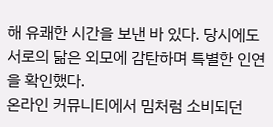해 유쾌한 시간을 보낸 바 있다. 당시에도 서로의 닮은 외모에 감탄하며 특별한 인연을 확인했다.
온라인 커뮤니티에서 밈처럼 소비되던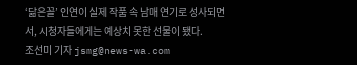‘닮은꼴’ 인연이 실제 작품 속 남매 연기로 성사되면서, 시청자들에게는 예상치 못한 선물이 됐다.
조선미 기자 jsmg@news-wa.com